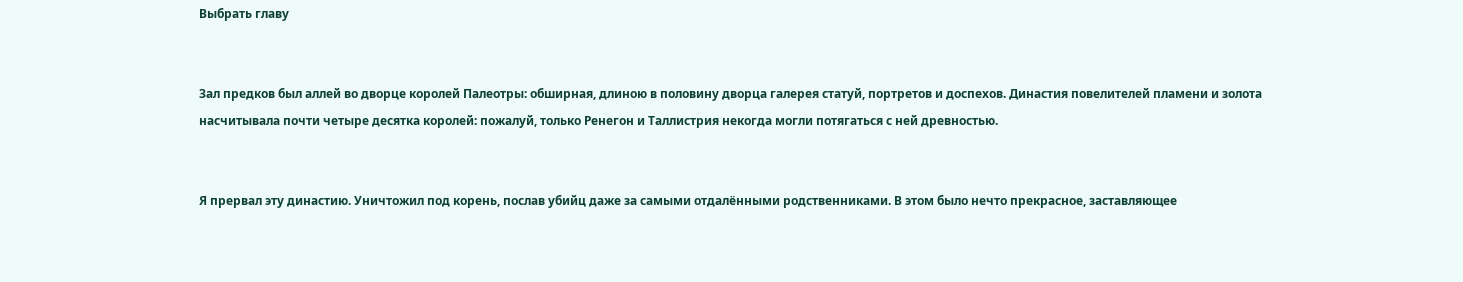Выбрать главу


Зал предков был аллей во дворце королей Палеотры: обширная, длиною в половину дворца галерея статуй, портретов и доспехов. Династия повелителей пламени и золота насчитывала почти четыре десятка королей: пожалуй, только Ренегон и Таллистрия некогда могли потягаться с ней древностью.


Я прервал эту династию. Уничтожил под корень, послав убийц даже за самыми отдалёнными родственниками. В этом было нечто прекрасное, заставляющее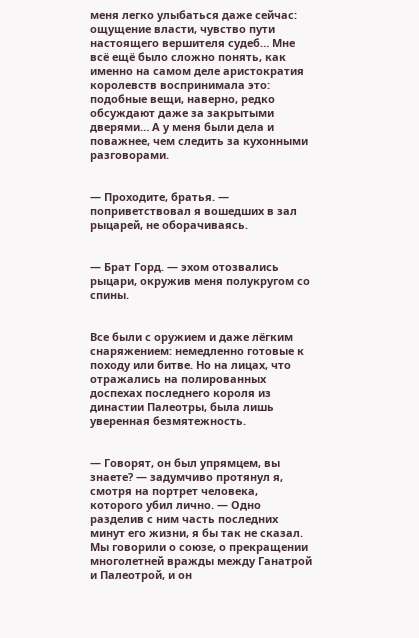меня легко улыбаться даже сейчас: ощущение власти, чувство пути настоящего вершителя судеб… Мне всё ещё было сложно понять, как именно на самом деле аристократия королевств воспринимала это: подобные вещи, наверно, редко обсуждают даже за закрытыми дверями… А у меня были дела и поважнее, чем следить за кухонными разговорами.


— Проходите, братья. — поприветствовал я вошедших в зал рыцарей, не оборачиваясь.


— Брат Горд. — эхом отозвались рыцари, окружив меня полукругом со спины.


Все были с оружием и даже лёгким снаряжением: немедленно готовые к походу или битве. Но на лицах, что отражались на полированных доспехах последнего короля из династии Палеотры, была лишь уверенная безмятежность.


— Говорят, он был упрямцем, вы знаете? — задумчиво протянул я, смотря на портрет человека, которого убил лично. — Одно разделив с ним часть последних минут его жизни, я бы так не сказал. Мы говорили о союзе, о прекращении многолетней вражды между Ганатрой и Палеотрой, и он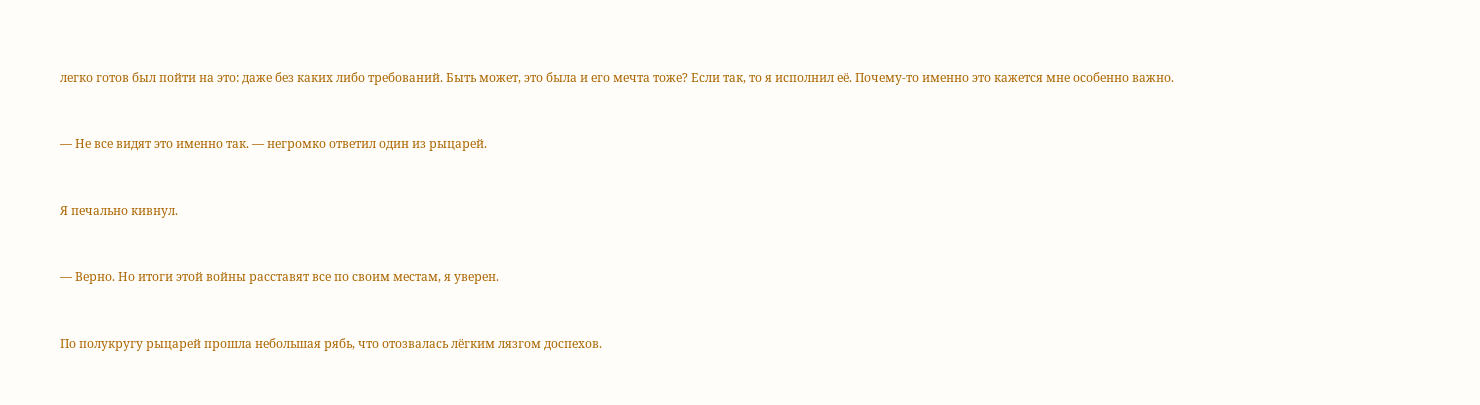легко готов был пойти на это: даже без каких либо требований. Быть может, это была и его мечта тоже? Если так, то я исполнил её. Почему-то именно это кажется мне особенно важно.


— Не все видят это именно так. — негромко ответил один из рыцарей.


Я печально кивнул.


— Верно. Но итоги этой войны расставят все по своим местам, я уверен.


По полукругу рыцарей прошла небольшая рябь, что отозвалась лёгким лязгом доспехов.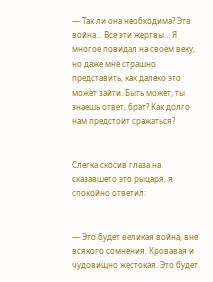— Так ли она необходима? Эта война… Все эти жертвы… Я многое повидал на своём веку, но даже мне страшно представить, как далеко это может зайти. Быть может, ты знаешь ответ, брат? Как долго нам предстоит сражаться?


Слегка скосив глаза на сказавшего это рыцаря, я спокойно ответил:


— Это будет великая война, вне всякого сомнения. Кровавая и чудовищно жестокая. Это будет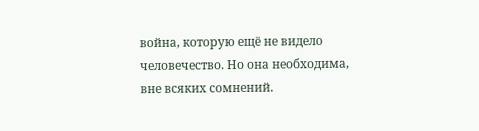война, которую ещё не видело человечество. Но она необходима, вне всяких сомнений.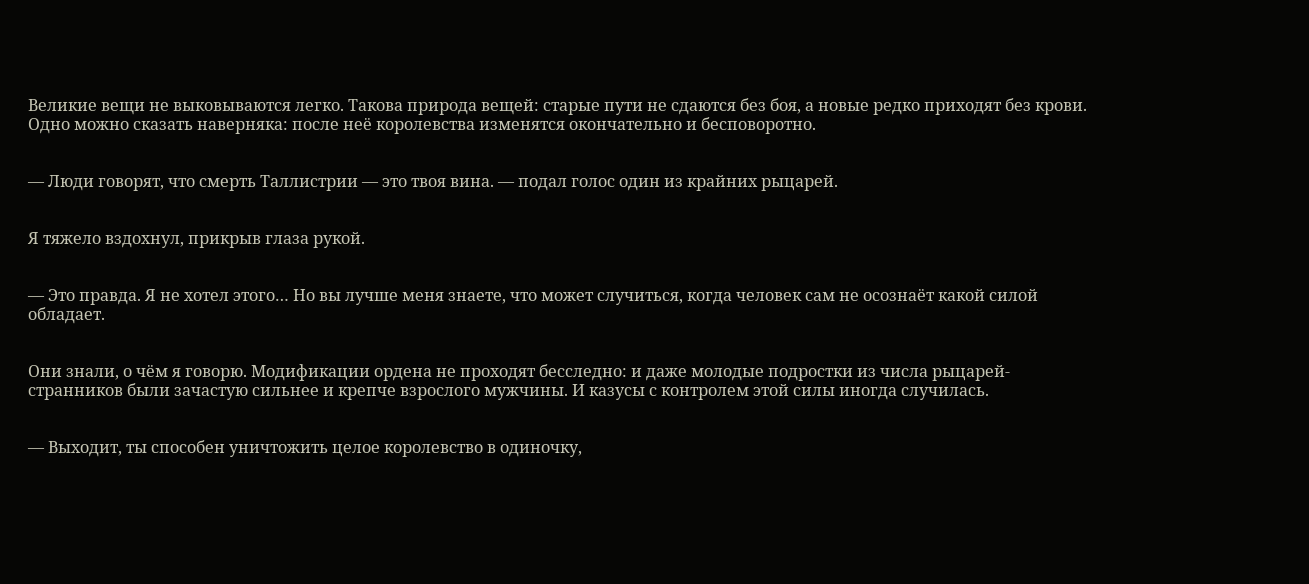Великие вещи не выковываются легко. Такова природа вещей: старые пути не сдаются без боя, а новые редко приходят без крови. Одно можно сказать наверняка: после неё королевства изменятся окончательно и бесповоротно.


— Люди говорят, что смерть Таллистрии — это твоя вина. — подал голос один из крайних рыцарей.


Я тяжело вздохнул, прикрыв глаза рукой.


— Это правда. Я не хотел этого… Но вы лучше меня знаете, что может случиться, когда человек сам не осознаёт какой силой обладает.


Они знали, о чём я говорю. Модификации ордена не проходят бесследно: и даже молодые подростки из числа рыцарей-странников были зачастую сильнее и крепче взрослого мужчины. И казусы с контролем этой силы иногда случилась.


— Выходит, ты способен уничтожить целое королевство в одиночку,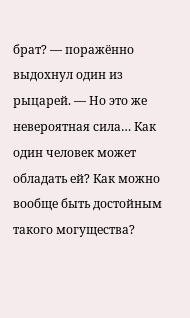брат? — поражённо выдохнул один из рыцарей. — Но это же невероятная сила… Как один человек может обладать ей? Как можно вообще быть достойным такого могущества?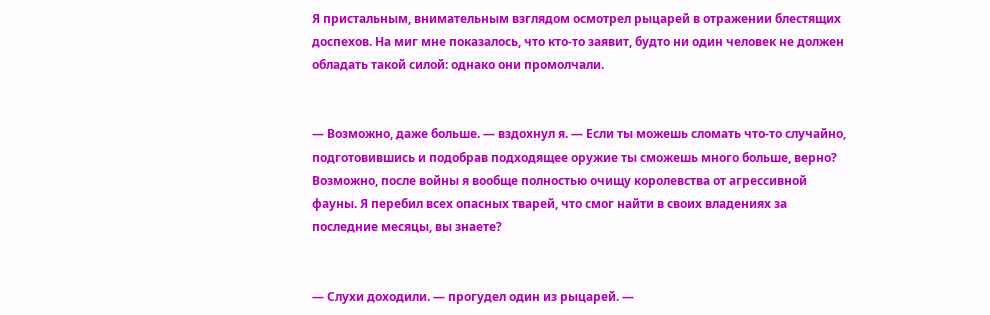Я пристальным, внимательным взглядом осмотрел рыцарей в отражении блестящих доспехов. На миг мне показалось, что кто-то заявит, будто ни один человек не должен обладать такой силой: однако они промолчали.


— Возможно, даже больше. — вздохнул я. — Если ты можешь сломать что-то случайно, подготовившись и подобрав подходящее оружие ты сможешь много больше, верно? Возможно, после войны я вообще полностью очищу королевства от агрессивной фауны. Я перебил всех опасных тварей, что смог найти в своих владениях за последние месяцы, вы знаете?


— Слухи доходили. — прогудел один из рыцарей. —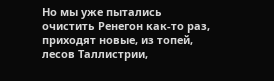Но мы уже пытались очистить Ренегон как-то раз, приходят новые, из топей, лесов Таллистрии,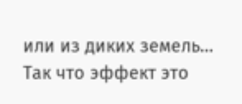или из диких земель… Так что эффект это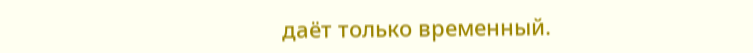даёт только временный.